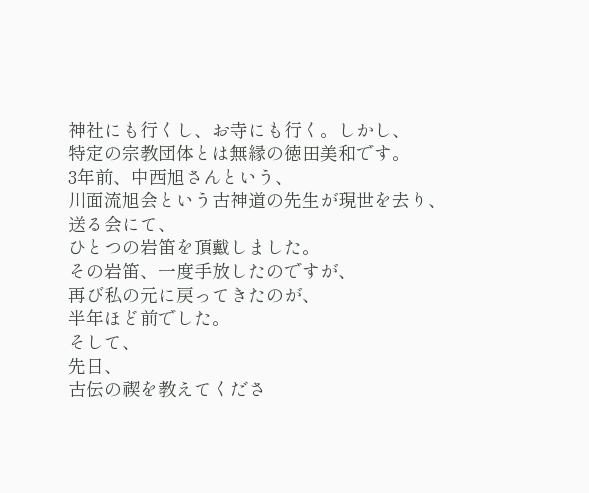神社にも行くし、お寺にも行く。しかし、
特定の宗教団体とは無縁の徳田美和です。
3年前、中西旭さんという、
川面流旭会という古神道の先生が現世を去り、
送る会にて、
ひとつの岩笛を頂戴しました。
その岩笛、一度手放したのですが、
再び私の元に戻ってきたのが、
半年ほど前でした。
そして、
先日、
古伝の禊を教えてくださ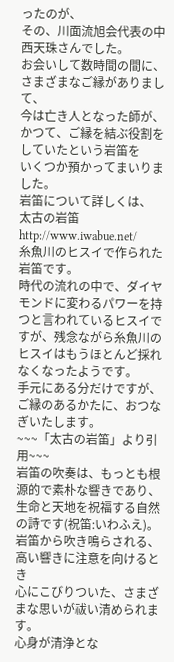ったのが、
その、川面流旭会代表の中西天珠さんでした。
お会いして数時間の間に、さまざまなご縁がありまして、
今は亡き人となった師が、
かつて、ご縁を結ぶ役割をしていたという岩笛を
いくつか預かってまいりました。
岩笛について詳しくは、
太古の岩笛
http://www.iwabue.net/
糸魚川のヒスイで作られた岩笛です。
時代の流れの中で、ダイヤモンドに変わるパワーを持つと言われているヒスイで
すが、残念ながら糸魚川のヒスイはもうほとんど採れなくなったようです。
手元にある分だけですが、
ご縁のあるかたに、おつなぎいたします。
~~~「太古の岩笛」より引用~~~
岩笛の吹奏は、もっとも根源的で素朴な響きであり、
生命と天地を祝福する自然の詩です(祝笛:いわふえ)。
岩笛から吹き鳴らされる、高い響きに注意を向けるとき
心にこびりついた、さまざまな思いが祓い清められます。
心身が清浄とな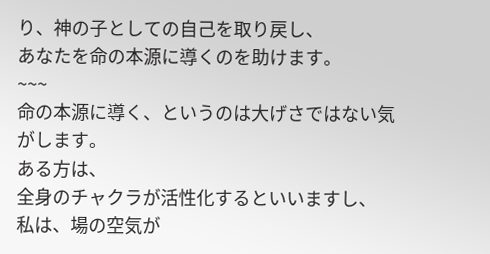り、神の子としての自己を取り戻し、
あなたを命の本源に導くのを助けます。
~~~
命の本源に導く、というのは大げさではない気がします。
ある方は、
全身のチャクラが活性化するといいますし、
私は、場の空気が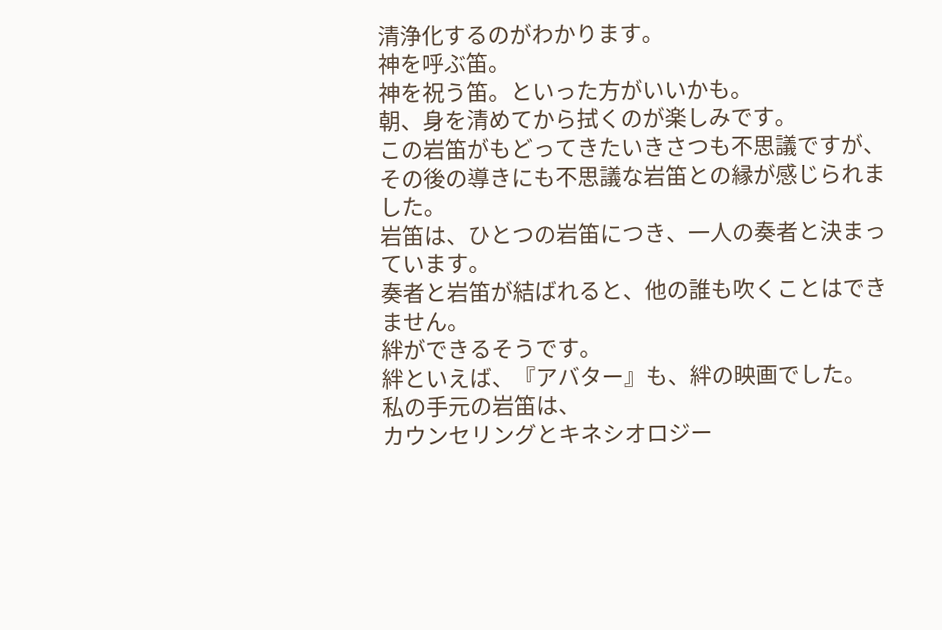清浄化するのがわかります。
神を呼ぶ笛。
神を祝う笛。といった方がいいかも。
朝、身を清めてから拭くのが楽しみです。
この岩笛がもどってきたいきさつも不思議ですが、
その後の導きにも不思議な岩笛との縁が感じられました。
岩笛は、ひとつの岩笛につき、一人の奏者と決まっています。
奏者と岩笛が結ばれると、他の誰も吹くことはできません。
絆ができるそうです。
絆といえば、『アバター』も、絆の映画でした。
私の手元の岩笛は、
カウンセリングとキネシオロジー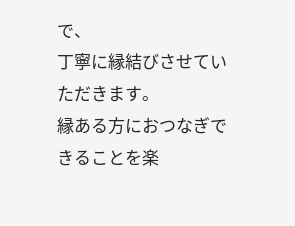で、
丁寧に縁結びさせていただきます。
縁ある方におつなぎできることを楽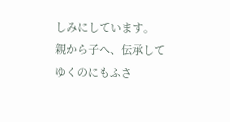しみにしています。
親から子へ、伝承してゆくのにもふさ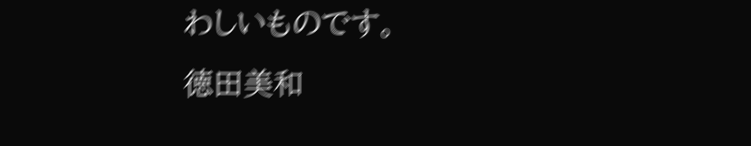わしいものです。
徳田美和